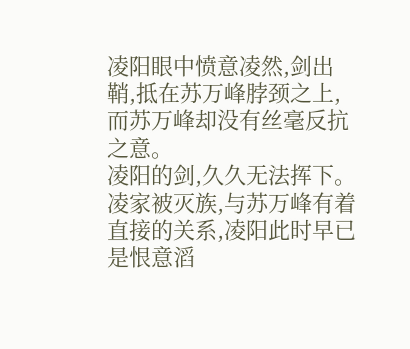凌阳眼中愤意凌然,剑出鞘,抵在苏万峰脖颈之上,而苏万峰却没有丝毫反抗之意。
凌阳的剑,久久无法挥下。
凌家被灭族,与苏万峰有着直接的关系,凌阳此时早已是恨意滔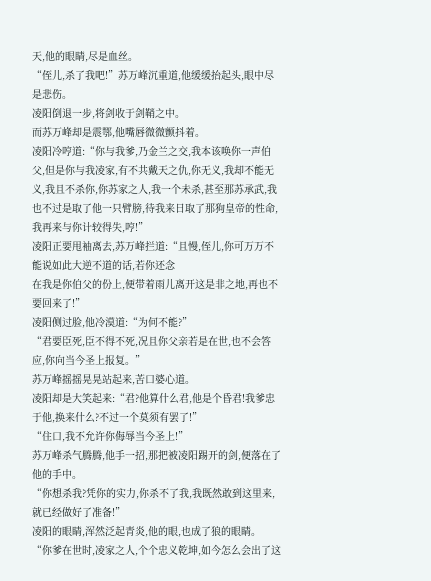天,他的眼睛,尽是血丝。
“侄儿,杀了我吧!”苏万峰沉重道,他缓缓抬起头,眼中尽是悲伤。
凌阳倒退一步,将剑收于剑鞘之中。
而苏万峰却是震鄂,他嘴唇微微颤抖着。
凌阳冷哼道:“你与我爹,乃金兰之交,我本该唤你一声伯父,但是你与我凌家,有不共戴天之仇,你无义,我却不能无义,我且不杀你,你苏家之人,我一个未杀,甚至那苏承武,我也不过是取了他一只臂膀,待我来日取了那狗皇帝的性命,我再来与你计较得失,哼!”
凌阳正要甩袖离去,苏万峰拦道:“且慢,侄儿,你可万万不能说如此大逆不道的话,若你还念
在我是你伯父的份上,便带着雨儿离开这是非之地,再也不要回来了!”
凌阳侧过脸,他冷漠道:“为何不能?”
“君要臣死,臣不得不死,况且你父亲若是在世,也不会答应,你向当今圣上报复。”
苏万峰摇摇晃晃站起来,苦口婆心道。
凌阳却是大笑起来:“君?他算什么君,他是个昏君!我爹忠于他,换来什么?不过一个莫须有罢了!”
“住口,我不允许你侮辱当今圣上!”
苏万峰杀气腾腾,他手一招,那把被凌阳踢开的剑,便落在了他的手中。
“你想杀我?凭你的实力,你杀不了我,我既然敢到这里来,就已经做好了准备!”
凌阳的眼睛,浑然泛起青炎,他的眼,也成了狼的眼睛。
“你爹在世时,凌家之人,个个忠义乾坤,如今怎么会出了这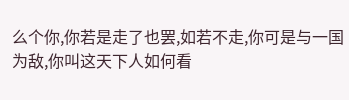么个你,你若是走了也罢,如若不走,你可是与一国为敌,你叫这天下人如何看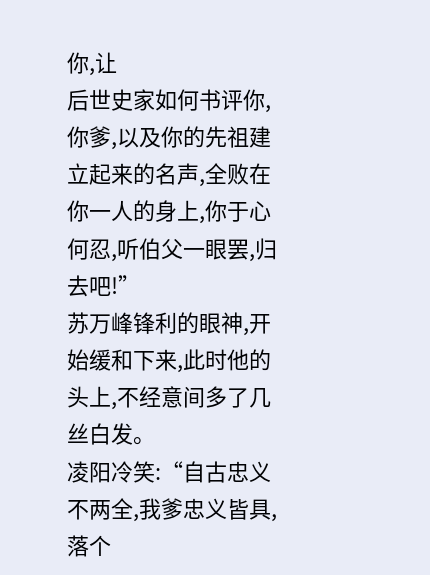你,让
后世史家如何书评你,你爹,以及你的先祖建立起来的名声,全败在你一人的身上,你于心何忍,听伯父一眼罢,归去吧!”
苏万峰锋利的眼神,开始缓和下来,此时他的头上,不经意间多了几丝白发。
凌阳冷笑:“自古忠义不两全,我爹忠义皆具,落个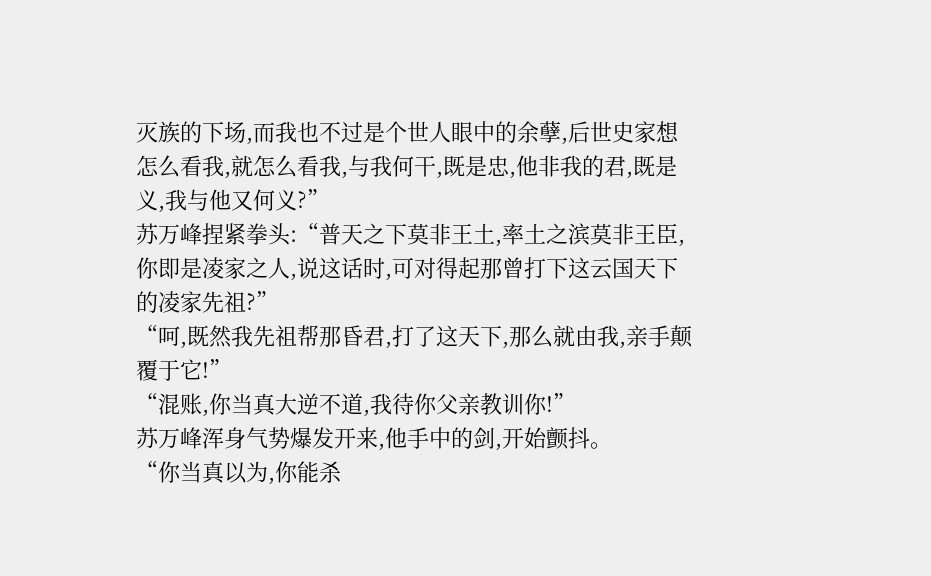灭族的下场,而我也不过是个世人眼中的余孽,后世史家想怎么看我,就怎么看我,与我何干,既是忠,他非我的君,既是义,我与他又何义?”
苏万峰捏紧拳头:“普天之下莫非王土,率土之滨莫非王臣,你即是凌家之人,说这话时,可对得起那曾打下这云国天下的凌家先祖?”
“呵,既然我先祖帮那昏君,打了这天下,那么就由我,亲手颠覆于它!”
“混账,你当真大逆不道,我待你父亲教训你!”
苏万峰浑身气势爆发开来,他手中的剑,开始颤抖。
“你当真以为,你能杀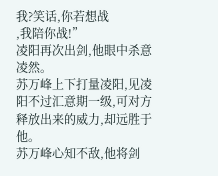我?笑话,你若想战
,我陪你战!”
凌阳再次出剑,他眼中杀意凌然。
苏万峰上下打量凌阳,见凌阳不过汇意期一级,可对方释放出来的威力,却远胜于他。
苏万峰心知不敌,他将剑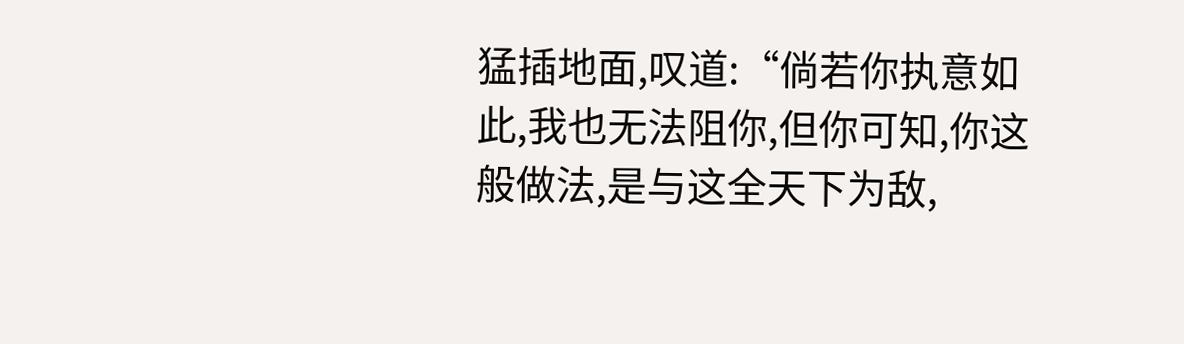猛插地面,叹道:“倘若你执意如此,我也无法阻你,但你可知,你这般做法,是与这全天下为敌,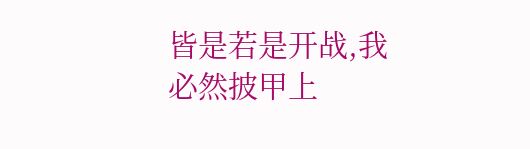皆是若是开战,我必然披甲上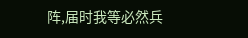阵,届时我等必然兵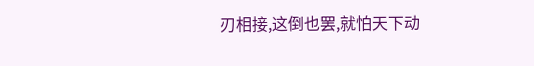刃相接,这倒也罢,就怕天下动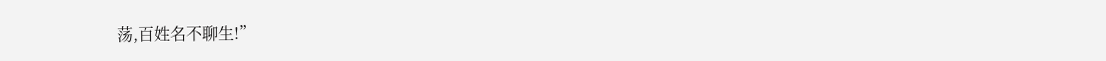荡,百姓名不聊生!”